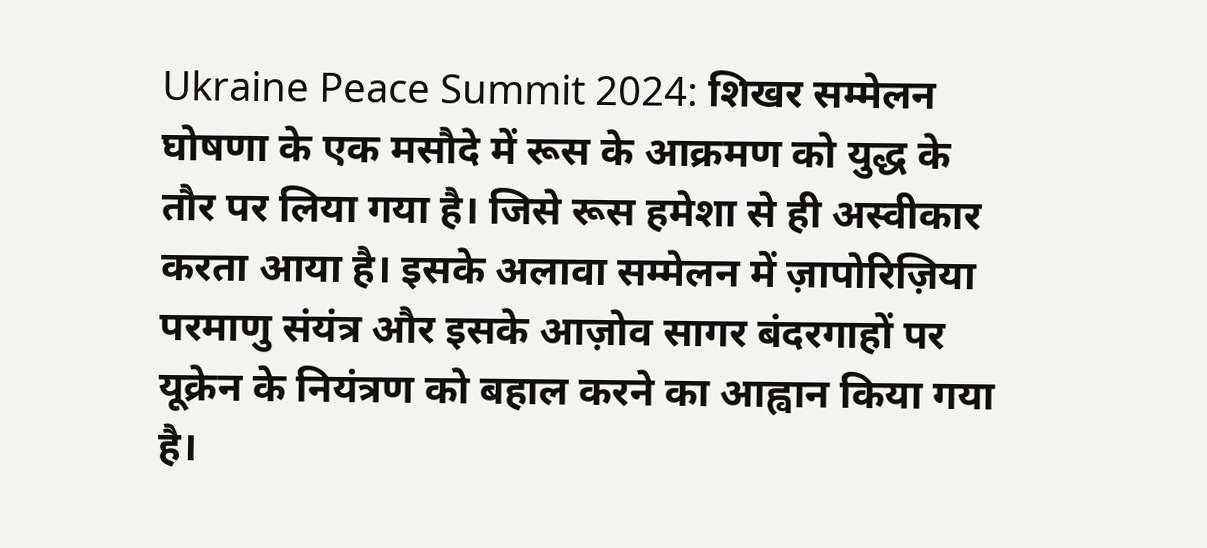Ukraine Peace Summit 2024: शिखर सम्मेलन घोषणा के एक मसौदे में रूस के आक्रमण को युद्ध के तौर पर लिया गया है। जिसे रूस हमेशा से ही अस्वीकार करता आया है। इसके अलावा सम्मेलन में ज़ापोरिज़िया परमाणु संयंत्र और इसके आज़ोव सागर बंदरगाहों पर यूक्रेन के नियंत्रण को बहाल करने का आह्वान किया गया है।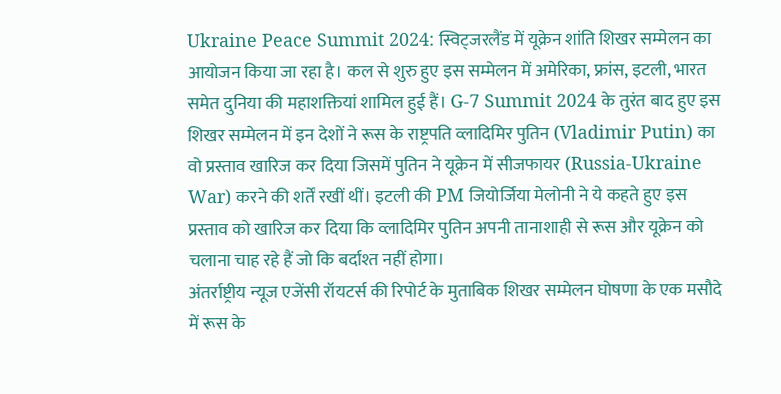Ukraine Peace Summit 2024: स्विट्जरलैंड में यूक्रेन शांति शिखर सम्मेलन का आयोजन किया जा रहा है। कल से शुरु हुए इस सम्मेलन में अमेरिका, फ्रांस, इटली, भारत समेत दुनिया की महाशक्तियां शामिल हुई हैं। G-7 Summit 2024 के तुरंत बाद हुए इस शिखर सम्मेलन में इन देशों ने रूस के राष्ट्रपति व्लादिमिर पुतिन (Vladimir Putin) का वो प्रस्ताव खारिज कर दिया जिसमें पुतिन ने यूक्रेन में सीजफायर (Russia-Ukraine War) करने की शर्तें रखीं थीं। इटली की PM जियोर्जिया मेलोनी ने ये कहते हुए इस प्रस्ताव को खारिज कर दिया कि व्लादिमिर पुतिन अपनी तानाशाही से रूस और यूक्रेन को चलाना चाह रहे हैं जो कि बर्दाश्त नहीं होगा।
अंतर्राष्ट्रीय न्यूज एजेंसी रॉयटर्स की रिपोर्ट के मुताबिक शिखर सम्मेलन घोषणा के एक मसौदे में रूस के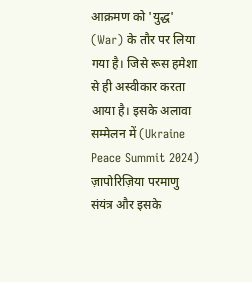आक्रमण को 'युद्ध' (War) के तौर पर लिया गया है। जिसे रूस हमेशा से ही अस्वीकार करता आया है। इसके अलावा सम्मेलन में (Ukraine Peace Summit 2024) ज़ापोरिज़िया परमाणु संयंत्र और इसके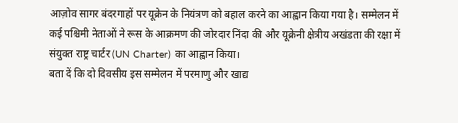आज़ोव सागर बंदरगाहों पर यूक्रेन के नियंत्रण को बहाल करने का आह्वान किया गया है। सम्मेलन में कई पश्चिमी नेताओं ने रूस के आक्रमण की जोरदार निंदा की और यूक्रेनी क्षेत्रीय अखंडता की रक्षा में संयुक्त राष्ट्र चार्टर (UN Charter) का आह्वान किया।
बता दें कि दो दिवसीय इस सम्मेलन में परमाणु और खाद्य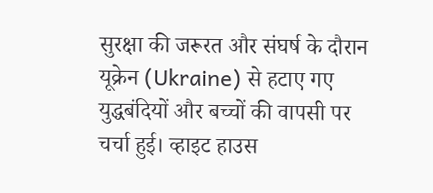सुरक्षा की जरूरत और संघर्ष के दौरान यूक्रेन (Ukraine) से हटाए गए युद्धबंदियों और बच्चों की वापसी पर चर्चा हुई। व्हाइट हाउस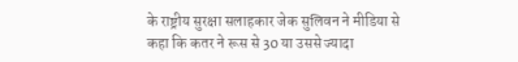के राष्ट्रीय सुरक्षा सलाहकार जेक सुलिवन ने मीडिया से कहा कि कतर ने रूस से 30 या उससे ज्यादा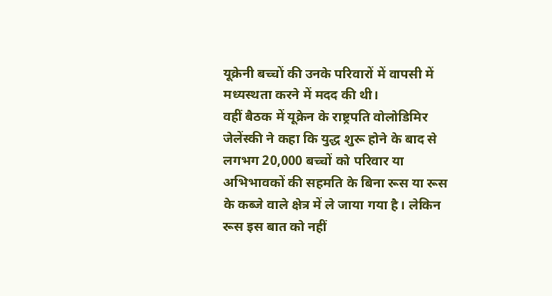यूक्रेनी बच्चों की उनके परिवारों में वापसी में मध्यस्थता करने में मदद की थी।
वहीं बैठक में यूक्रेन के राष्ट्रपति वोलोडिमिर जेलेंस्की ने कहा कि युद्ध शुरू होने के बाद से लगभग 20,000 बच्चों को परिवार या अभिभावकों की सहमति के बिना रूस या रूस के कब्जे वाले क्षेत्र में ले जाया गया है। लेकिन रूस इस बात को नहीं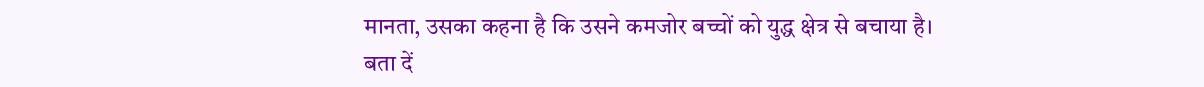मानता, उसका कहना है कि उसने कमजोर बच्चों को युद्ध क्षेत्र से बचाया है।
बता दें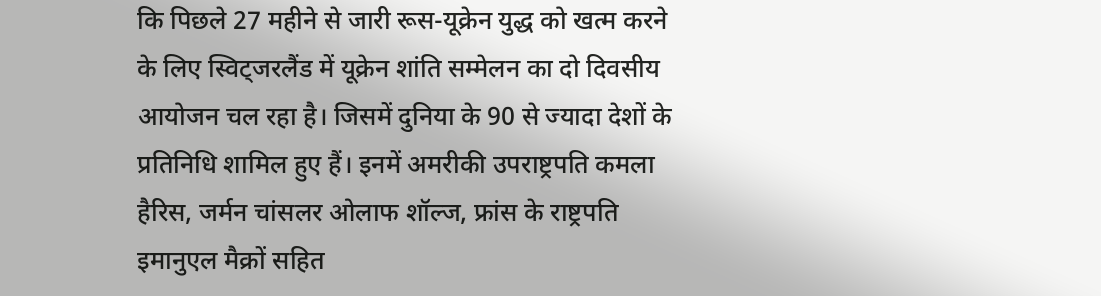कि पिछले 27 महीने से जारी रूस-यूक्रेन युद्ध को खत्म करने के लिए स्विट्जरलैंड में यूक्रेन शांति सम्मेलन का दो दिवसीय आयोजन चल रहा है। जिसमें दुनिया के 90 से ज्यादा देशों के प्रतिनिधि शामिल हुए हैं। इनमें अमरीकी उपराष्ट्रपति कमला हैरिस, जर्मन चांसलर ओलाफ शॉल्ज, फ्रांस के राष्ट्रपति इमानुएल मैक्रों सहित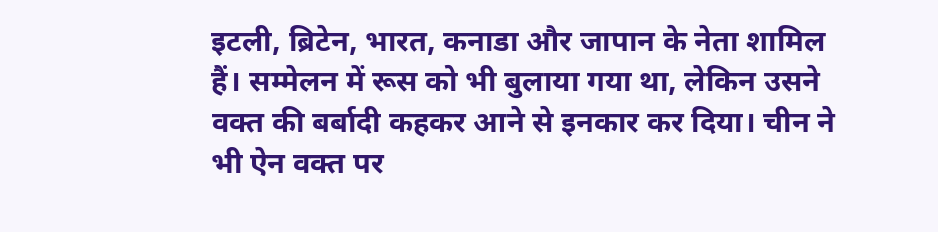इटली, ब्रिटेन, भारत, कनाडा और जापान के नेता शामिल हैं। सम्मेलन में रूस को भी बुलाया गया था, लेकिन उसने वक्त की बर्बादी कहकर आने से इनकार कर दिया। चीन ने भी ऐन वक्त पर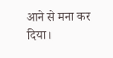आने से मना कर दिया।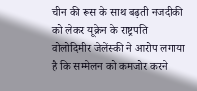चीन की रूस के साथ बढ़ती नजदीकी को लेकर यूक्रेन के राष्ट्रपति वोलोदिमीर जेलेंस्की ने आरोप लगाया है कि सम्मेलन को कमजोर करने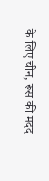के लिए चीन, रूस की मदद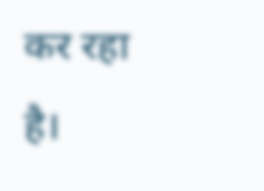कर रहा है।